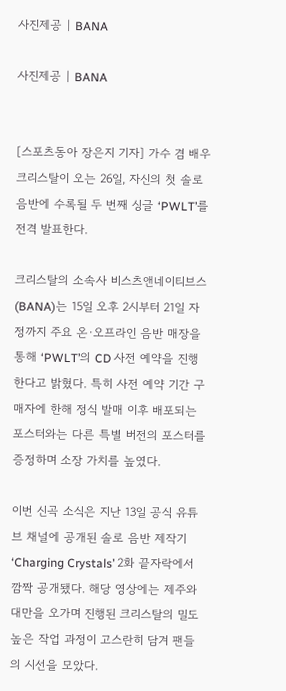사진제공 | BANA

사진제공 | BANA


[스포츠동아 장은지 기자] 가수 겸 배우 크리스탈이 오는 26일, 자신의 첫 솔로 음반에 수록될 두 번째 싱글 ‘PWLT’를 전격 발표한다.

크리스탈의 소속사 비스츠앤네이티브스(BANA)는 15일 오후 2시부터 21일 자정까지 주요 온·오프라인 음반 매장을 통해 ‘PWLT’의 CD 사전 예약을 진행한다고 밝혔다. 특히 사전 예약 기간 구매자에 한해 정식 발매 이후 배포되는 포스터와는 다른 특별 버전의 포스터를 증정하며 소장 가치를 높였다.

이번 신곡 소식은 지난 13일 공식 유튜브 채널에 공개된 솔로 음반 제작기 ‘Charging Crystals’ 2화 끝자락에서 깜짝 공개됐다. 해당 영상에는 제주와 대만을 오가며 진행된 크리스탈의 밀도 높은 작업 과정이 고스란히 담겨 팬들의 시선을 모았다.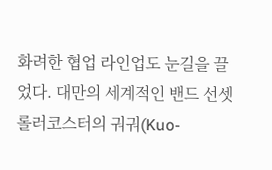화려한 협업 라인업도 눈길을 끌었다. 대만의 세계적인 밴드 선셋롤러코스터의 궈궈(Kuo-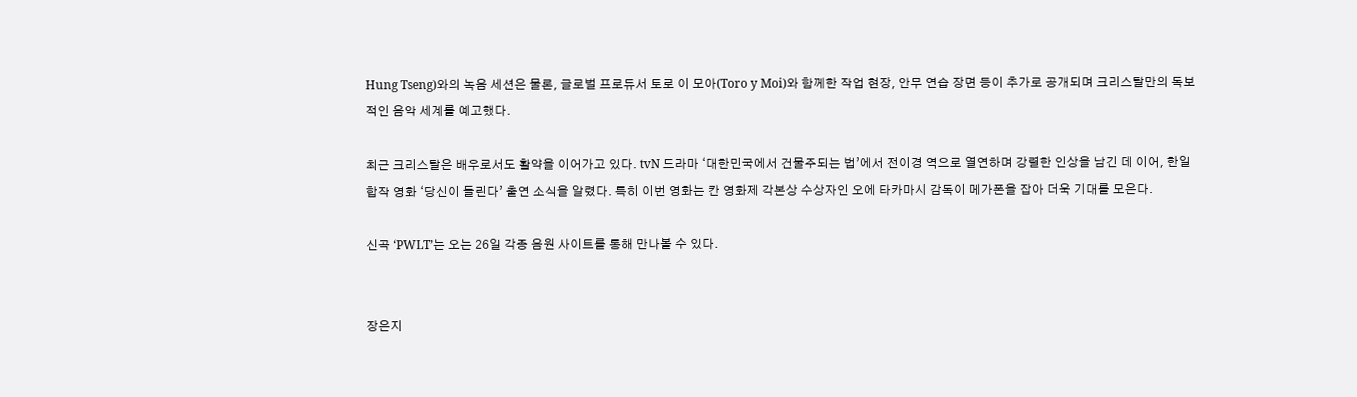Hung Tseng)와의 녹음 세션은 물론, 글로벌 프로듀서 토로 이 모아(Toro y Moi)와 함께한 작업 현장, 안무 연습 장면 등이 추가로 공개되며 크리스탈만의 독보적인 음악 세계를 예고했다.

최근 크리스탈은 배우로서도 활약을 이어가고 있다. tvN 드라마 ‘대한민국에서 건물주되는 법’에서 전이경 역으로 열연하며 강렬한 인상을 남긴 데 이어, 한일합작 영화 ‘당신이 들린다’ 출연 소식을 알렸다. 특히 이번 영화는 칸 영화제 각본상 수상자인 오에 타카마시 감독이 메가폰을 잡아 더욱 기대를 모은다.

신곡 ‘PWLT’는 오는 26일 각종 음원 사이트를 통해 만나볼 수 있다.


장은지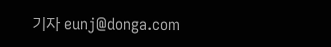기자 eunj@donga.com